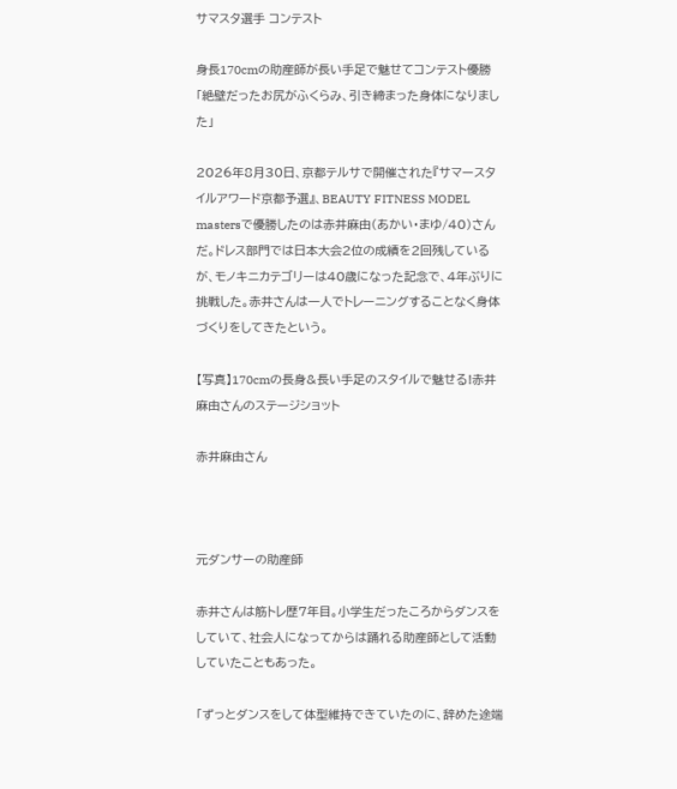サマスタ選手 コンテスト

身長170cmの助産師が長い手足で魅せてコンテスト優勝「絶壁だったお尻がふくらみ、引き締まった身体になりました」

2026年8月30日、京都テルサで開催された『サマースタイルアワード京都予選』、BEAUTY FITNESS MODEL mastersで優勝したのは赤井麻由(あかい・まゆ/40)さんだ。ドレス部門では日本大会2位の成績を2回残しているが、モノキニカテゴリーは40歳になった記念で、4年ぶりに挑戦した。赤井さんは一人でトレーニングすることなく身体づくりをしてきたという。

【写真】170cmの長身&長い手足のスタイルで魅せる!赤井麻由さんのステージショット

赤井麻由さん



元ダンサーの助産師

赤井さんは筋トレ歴7年目。小学生だったころからダンスをしていて、社会人になってからは踊れる助産師として活動していたこともあった。

「ずっとダンスをして体型維持できていたのに、辞めた途端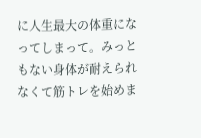に人生最大の体重になってしまって。みっともない身体が耐えられなくて筋トレを始めま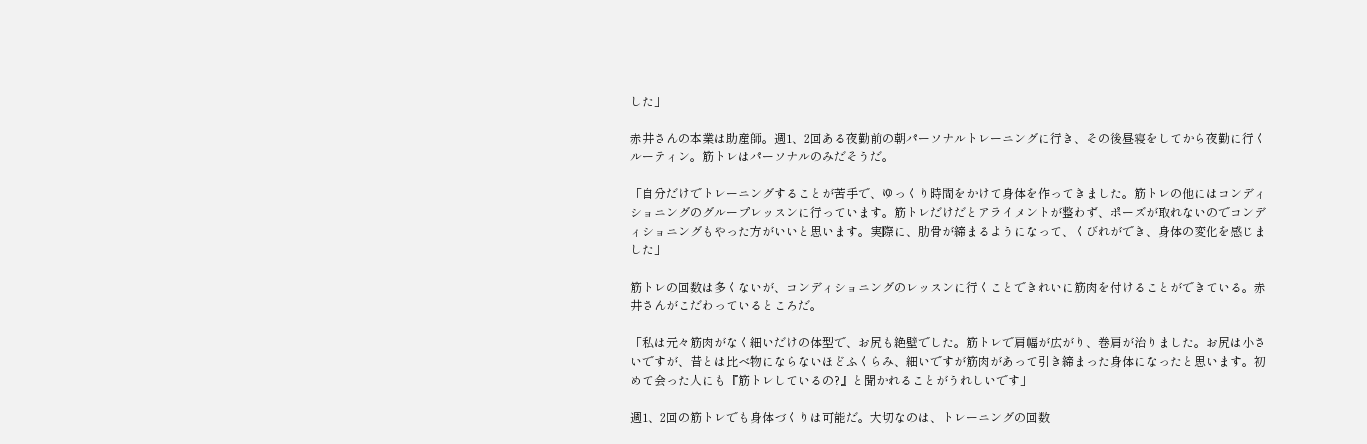した」

赤井さんの本業は助産師。週1、2回ある夜勤前の朝パーソナルトレーニングに行き、その後昼寝をしてから夜勤に行くルーティン。筋トレはパーソナルのみだそうだ。

「自分だけでトレーニングすることが苦手で、ゆっくり時間をかけて身体を作ってきました。筋トレの他にはコンディショニングのグループレッスンに行っています。筋トレだけだとアライメントが整わず、ポーズが取れないのでコンディショニングもやった方がいいと思います。実際に、肋骨が締まるようになって、くびれができ、身体の変化を感じました」

筋トレの回数は多くないが、コンディショニングのレッスンに行くことできれいに筋肉を付けることができている。赤井さんがこだわっているところだ。

「私は元々筋肉がなく細いだけの体型で、お尻も絶壁でした。筋トレで肩幅が広がり、巻肩が治りました。お尻は小さいですが、昔とは比べ物にならないほどふくらみ、細いですが筋肉があって引き締まった身体になったと思います。初めて会った人にも『筋トレしているの?』と聞かれることがうれしいです」

週1、2回の筋トレでも身体づくりは可能だ。大切なのは、トレーニングの回数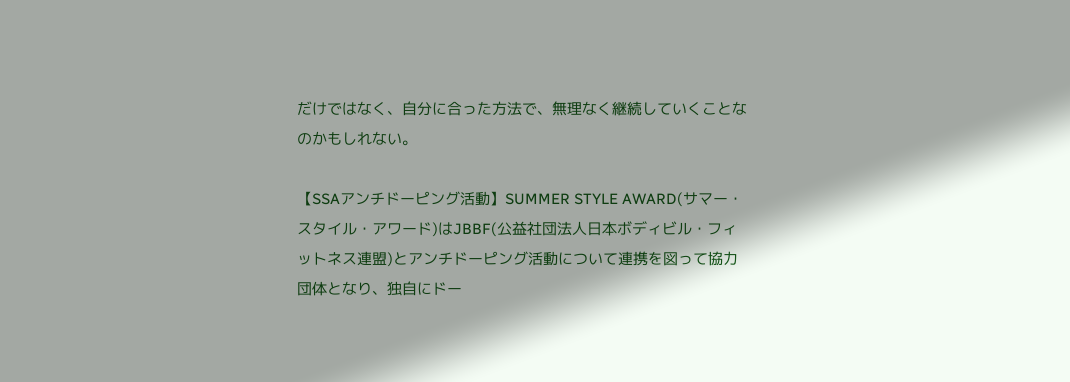だけではなく、自分に合った方法で、無理なく継続していくことなのかもしれない。

【SSAアンチドーピング活動】SUMMER STYLE AWARD(サマー・スタイル・アワード)はJBBF(公益社団法人日本ボディビル・フィットネス連盟)とアンチドーピング活動について連携を図って協力団体となり、独自にドー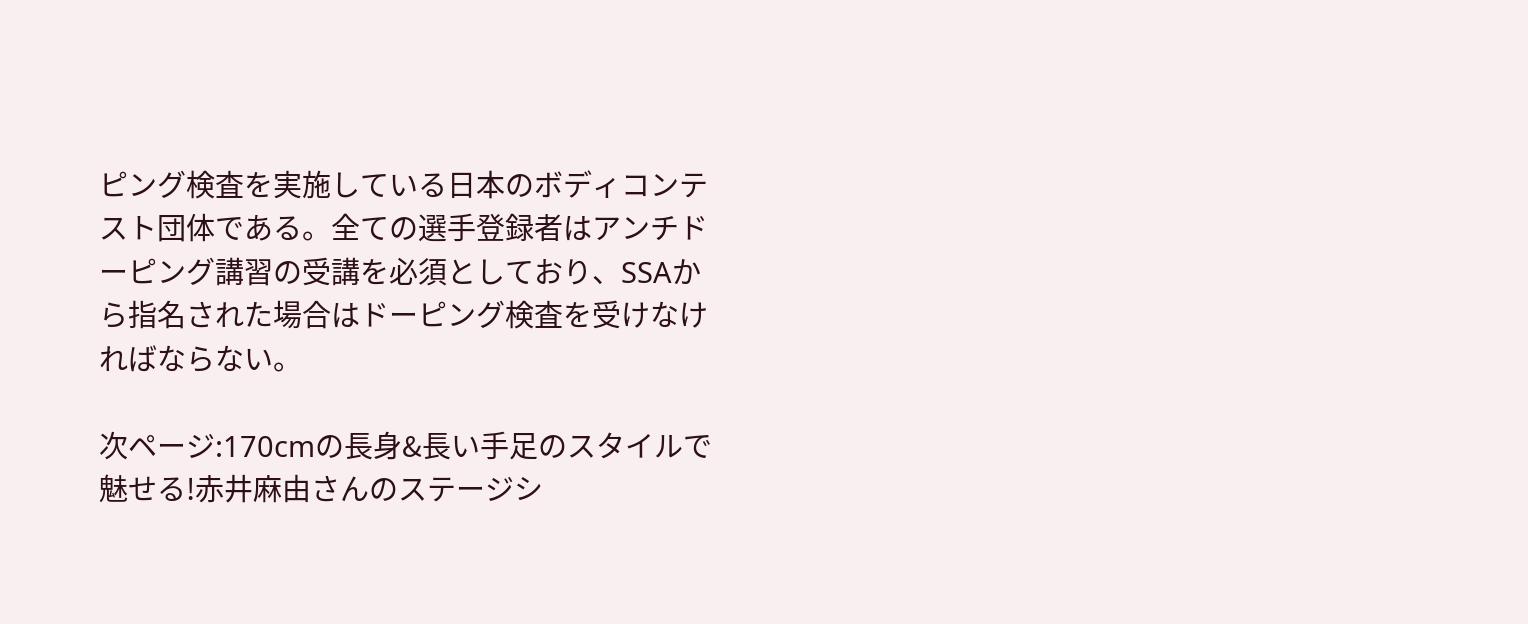ピング検査を実施している日本のボディコンテスト団体である。全ての選手登録者はアンチドーピング講習の受講を必須としており、SSAから指名された場合はドーピング検査を受けなければならない。

次ページ:170cmの長身&長い手足のスタイルで魅せる!赤井麻由さんのステージシ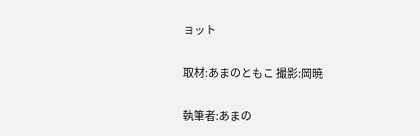ョット

取材:あまのともこ 撮影:岡暁

執筆者:あまの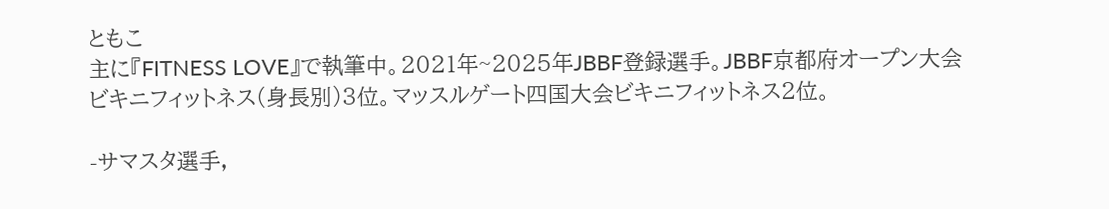ともこ
主に『FITNESS LOVE』で執筆中。2021年~2025年JBBF登録選手。JBBF京都府オープン大会ビキニフィットネス(身長別)3位。マッスルゲート四国大会ビキニフィットネス2位。

-サマスタ選手,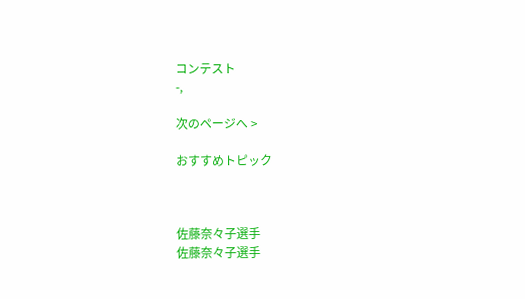コンテスト
-,

次のページへ >

おすすめトピック



佐藤奈々子選手
佐藤奈々子選手